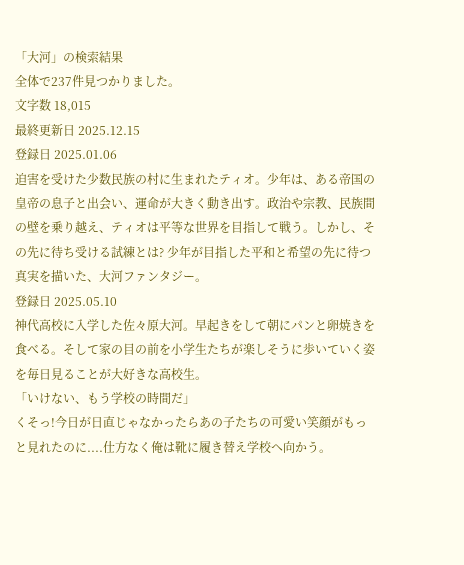「大河」の検索結果
全体で237件見つかりました。
文字数 18,015
最終更新日 2025.12.15
登録日 2025.01.06
迫害を受けた少数民族の村に生まれたティオ。少年は、ある帝国の皇帝の息子と出会い、運命が大きく動き出す。政治や宗教、民族間の壁を乗り越え、ティオは平等な世界を目指して戦う。しかし、その先に待ち受ける試練とは? 少年が目指した平和と希望の先に待つ真実を描いた、大河ファンタジー。
登録日 2025.05.10
神代高校に入学した佐々原大河。早起きをして朝にパンと卵焼きを食べる。そして家の目の前を小学生たちが楽しそうに歩いていく姿を毎日見ることが大好きな高校生。
「いけない、もう学校の時間だ」
くそっ!今日が日直じゃなかったらあの子たちの可愛い笑顔がもっと見れたのに....仕方なく俺は靴に履き替え学校へ向かう。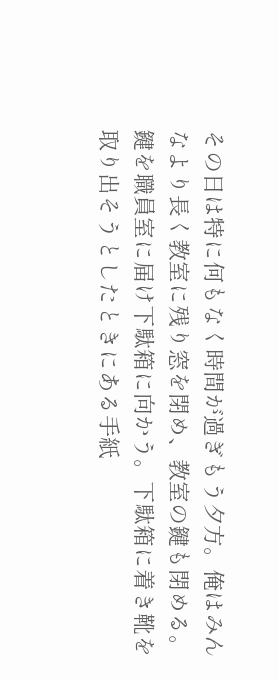その日は特に何もなく時間が過ぎもう夕方。俺はみんなより長く教室に残り窓を閉め、教室の鍵も閉める。鍵を職員室に届け下駄箱に向かう。下駄箱に着き靴を取り出そうとしたときにある手紙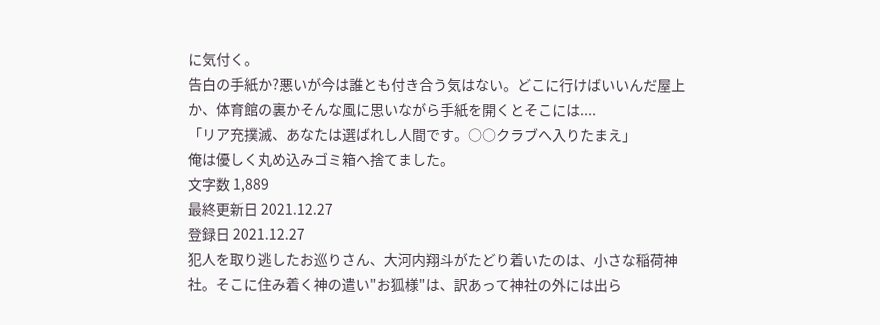に気付く。
告白の手紙か?悪いが今は誰とも付き合う気はない。どこに行けばいいんだ屋上か、体育館の裏かそんな風に思いながら手紙を開くとそこには....
「リア充撲滅、あなたは選ばれし人間です。○○クラブへ入りたまえ」
俺は優しく丸め込みゴミ箱へ捨てました。
文字数 1,889
最終更新日 2021.12.27
登録日 2021.12.27
犯人を取り逃したお巡りさん、大河内翔斗がたどり着いたのは、小さな稲荷神社。そこに住み着く神の遣い"お狐様"は、訳あって神社の外には出ら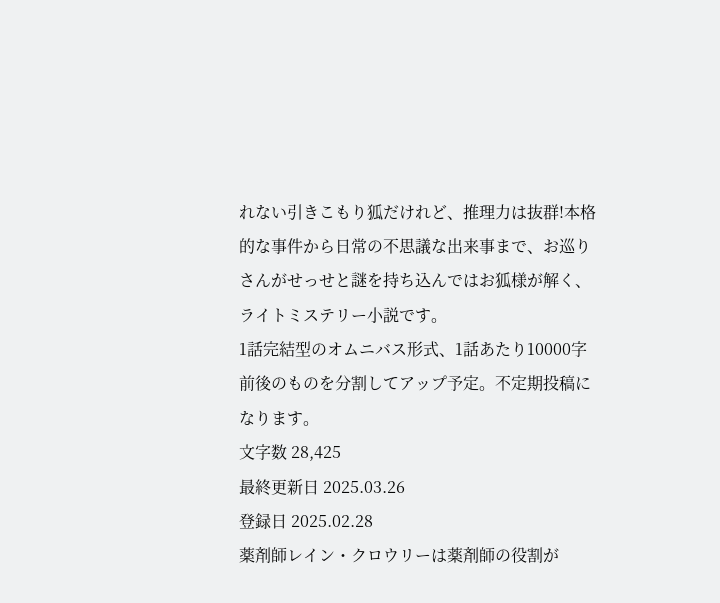れない引きこもり狐だけれど、推理力は抜群!本格的な事件から日常の不思議な出来事まで、お巡りさんがせっせと謎を持ち込んではお狐様が解く、ライトミステリー小説です。
1話完結型のオムニバス形式、1話あたり10000字前後のものを分割してアップ予定。不定期投稿になります。
文字数 28,425
最終更新日 2025.03.26
登録日 2025.02.28
薬剤師レイン・クロウリーは薬剤師の役割が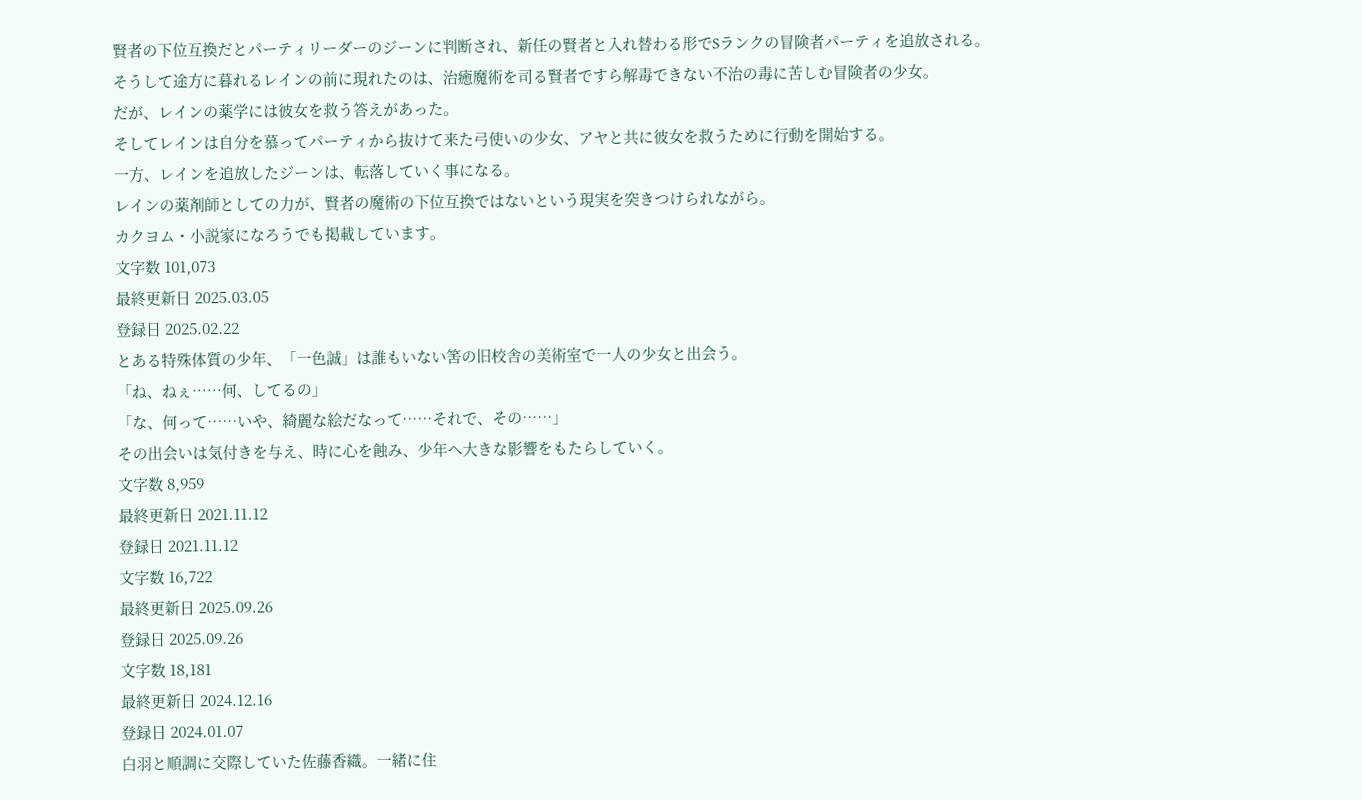賢者の下位互換だとパーティリーダーのジーンに判断され、新任の賢者と入れ替わる形でSランクの冒険者パーティを追放される。
そうして途方に暮れるレインの前に現れたのは、治癒魔術を司る賢者ですら解毒できない不治の毒に苦しむ冒険者の少女。
だが、レインの薬学には彼女を救う答えがあった。
そしてレインは自分を慕ってパーティから抜けて来た弓使いの少女、アヤと共に彼女を救うために行動を開始する。
一方、レインを追放したジーンは、転落していく事になる。
レインの薬剤師としての力が、賢者の魔術の下位互換ではないという現実を突きつけられながら。
カクヨム・小説家になろうでも掲載しています。
文字数 101,073
最終更新日 2025.03.05
登録日 2025.02.22
とある特殊体質の少年、「一色誠」は誰もいない筈の旧校舎の美術室で一人の少女と出会う。
「ね、ねぇ……何、してるの」
「な、何って……いや、綺麗な絵だなって……それで、その……」
その出会いは気付きを与え、時に心を蝕み、少年へ大きな影響をもたらしていく。
文字数 8,959
最終更新日 2021.11.12
登録日 2021.11.12
文字数 16,722
最終更新日 2025.09.26
登録日 2025.09.26
文字数 18,181
最終更新日 2024.12.16
登録日 2024.01.07
白羽と順調に交際していた佐藤香織。一緒に住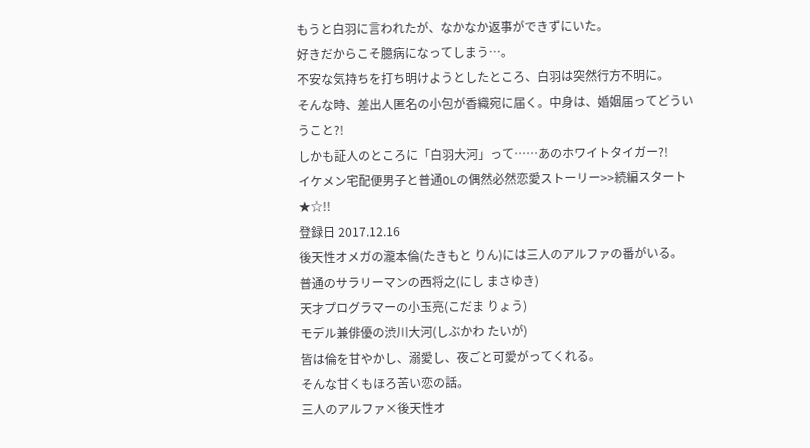もうと白羽に言われたが、なかなか返事ができずにいた。
好きだからこそ臆病になってしまう…。
不安な気持ちを打ち明けようとしたところ、白羽は突然行方不明に。
そんな時、差出人匿名の小包が香織宛に届く。中身は、婚姻届ってどういうこと?!
しかも証人のところに「白羽大河」って……あのホワイトタイガー?!
イケメン宅配便男子と普通OLの偶然必然恋愛ストーリー>>続編スタート★☆!!
登録日 2017.12.16
後天性オメガの瀧本倫(たきもと りん)には三人のアルファの番がいる。
普通のサラリーマンの西将之(にし まさゆき)
天才プログラマーの小玉亮(こだま りょう)
モデル兼俳優の渋川大河(しぶかわ たいが)
皆は倫を甘やかし、溺愛し、夜ごと可愛がってくれる。
そんな甘くもほろ苦い恋の話。
三人のアルファ×後天性オ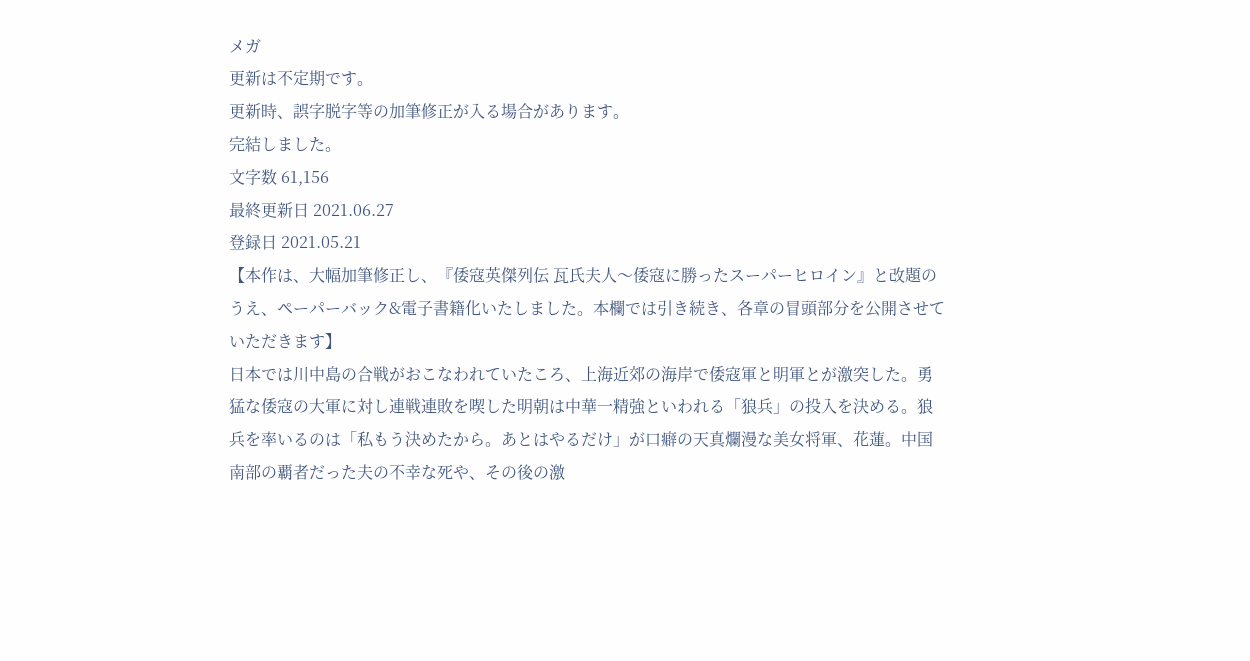メガ
更新は不定期です。
更新時、誤字脱字等の加筆修正が入る場合があります。
完結しました。
文字数 61,156
最終更新日 2021.06.27
登録日 2021.05.21
【本作は、大幅加筆修正し、『倭寇英傑列伝 瓦氏夫人〜倭寇に勝ったスーパーヒロイン』と改題のうえ、ペーパーバック&電子書籍化いたしました。本欄では引き続き、各章の冒頭部分を公開させていただきます】
日本では川中島の合戦がおこなわれていたころ、上海近郊の海岸で倭寇軍と明軍とが激突した。勇猛な倭寇の大軍に対し連戦連敗を喫した明朝は中華一精強といわれる「狼兵」の投入を決める。狼兵を率いるのは「私もう決めたから。あとはやるだけ」が口癖の天真爛漫な美女将軍、花蓮。中国南部の覇者だった夫の不幸な死や、その後の激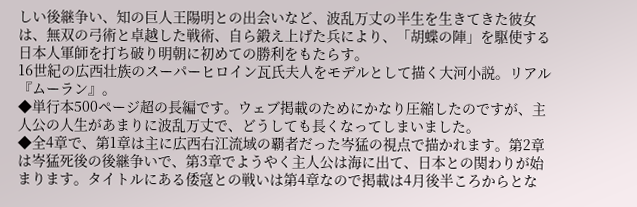しい後継争い、知の巨人王陽明との出会いなど、波乱万丈の半生を生きてきた彼女は、無双の弓術と卓越した戦術、自ら鍛え上げた兵により、「胡蝶の陣」を駆使する日本人軍師を打ち破り明朝に初めての勝利をもたらす。
16世紀の広西壮族のスーパーヒロイン瓦氏夫人をモデルとして描く大河小説。リアル『ムーラン』。
◆単行本500ページ超の長編です。ウェブ掲載のためにかなり圧縮したのですが、主人公の人生があまりに波乱万丈で、どうしても長くなってしまいました。
◆全4章で、第1章は主に広西右江流域の覇者だった岑猛の視点で描かれます。第2章は岑猛死後の後継争いで、第3章でようやく主人公は海に出て、日本との関わりが始まります。タイトルにある倭寇との戦いは第4章なので掲載は4月後半ころからとな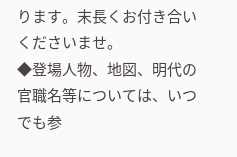ります。末長くお付き合いくださいませ。
◆登場人物、地図、明代の官職名等については、いつでも参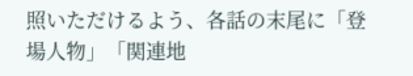照いただけるよう、各話の末尾に「登場人物」「関連地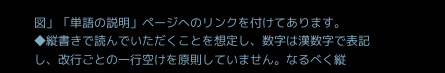図」「単語の説明」ページへのリンクを付けてあります。
◆縦書きで読んでいただくことを想定し、数字は漢数字で表記し、改行ごとの一行空けを原則していません。なるべく縦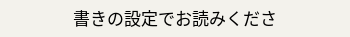書きの設定でお読みくださ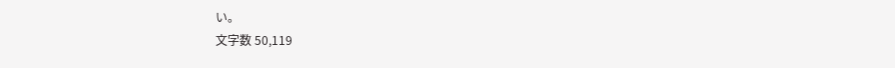い。
文字数 50,119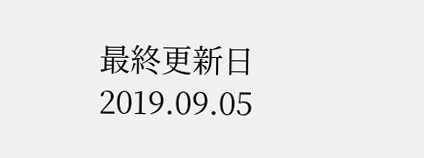最終更新日 2019.09.05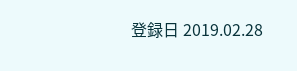登録日 2019.02.28